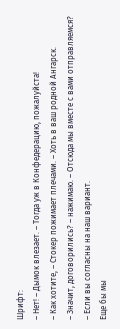Шрифт:
– Нет! – Дымок влезает. – Тогда уж в Конфедерацию, пожалуйста!
– Как хотите, – Стокер пожимает плечами. – Хоть в ваш родной Ангарск.
– Значит, договорились? – нажимаю. – Отсюда мы вместе с вами отправляемся?
– Если вы согласны на наш вариант.
Еще бы мы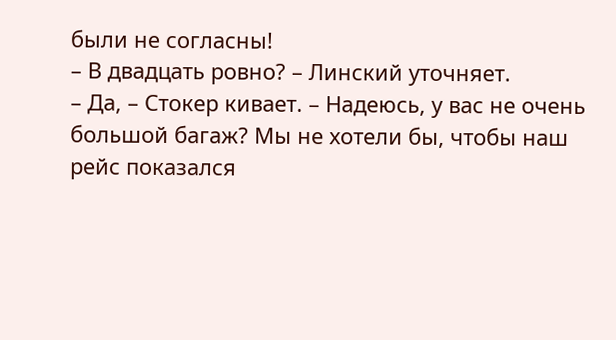были не согласны!
– В двадцать ровно? – Линский уточняет.
– Да, – Стокер кивает. – Надеюсь, у вас не очень большой багаж? Мы не хотели бы, чтобы наш рейс показался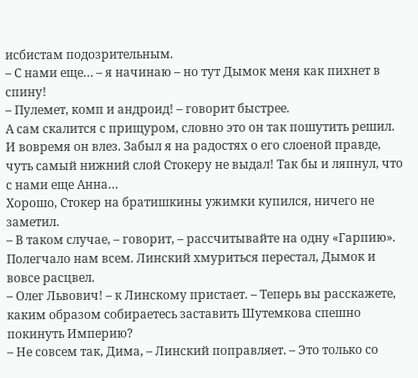исбистам подозрительным.
– С нами еще… – я начинаю – но тут Дымок меня как пихнет в спину!
– Пулемет, комп и андроид! – говорит быстрее.
А сам скалится с прищуром, словно это он так пошутить решил.
И вовремя он влез. Забыл я на радостях о его слоеной правде, чуть самый нижний слой Стокеру не выдал! Так бы и ляпнул, что с нами еще Анна…
Хорошо, Стокер на братишкины ужимки купился, ничего не заметил.
– В таком случае, – говорит, – рассчитывайте на одну «Гарпию».
Полегчало нам всем. Линский хмуриться перестал, Дымок и вовсе расцвел.
– Олег Львович! – к Линскому пристает. – Теперь вы расскажете, каким образом собираетесь заставить Шутемкова спешно покинуть Империю?
– Не совсем так, Дима, – Линский поправляет. – Это только со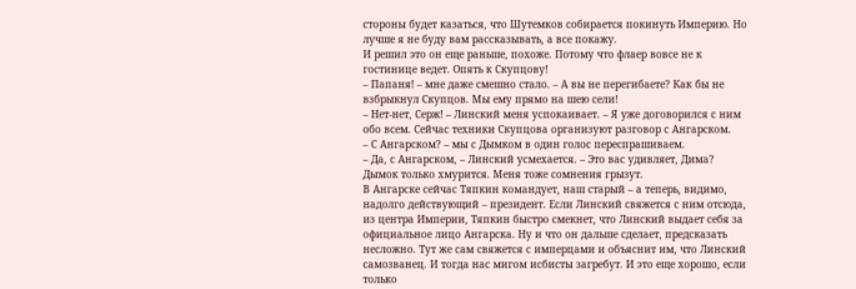стороны будет казаться, что Шутемков собирается покинуть Империю. Но лучше я не буду вам рассказывать, а все покажу.
И решил это он еще раньше, похоже. Потому что флаер вовсе не к гостинице ведет. Опять к Скупцову!
– Папаня! – мне даже смешно стало. – А вы не перегибаете? Как бы не взбрыкнул Скупцов. Мы ему прямо на шею сели!
– Нет-нет, Серж! – Линский меня успокаивает. – Я уже договорился с ним обо всем. Сейчас техники Скупцова организуют разговор с Ангарском.
– С Ангарском? – мы с Дымком в один голос переспрашиваем.
– Да, с Ангарском, – Линский усмехается. – Это вас удивляет, Дима?
Дымок только хмурится. Меня тоже сомнения грызут.
В Ангарске сейчас Тяпкин командует, наш старый – а теперь, видимо, надолго действующий – президент. Если Линский свяжется с ним отсюда, из центра Империи, Тяпкин быстро смекнет, что Линский выдает себя за официальное лицо Ангарска. Ну и что он дальше сделает, предсказать несложно. Тут же сам свяжется с имперцами и объяснит им, что Линский самозванец. И тогда нас мигом исбисты загребут. И это еще хорошо, если только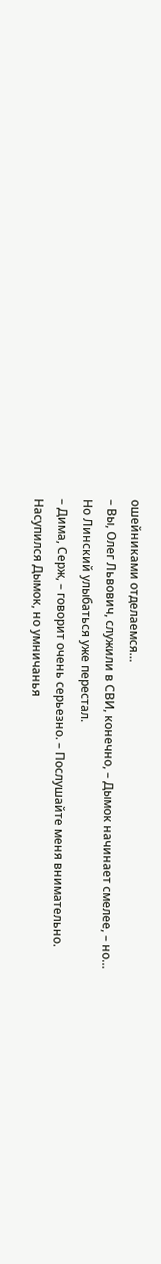ошейниками отделаемся…
– Вы, Олег Львович, служили в СВИ, конечно, – Дымок начинает смелее, – но…
Но Линский улыбаться уже перестал.
– Дима, Серж, – говорит очень серьезно. – Послушайте меня внимательно.
Насупился Дымок, но умничанья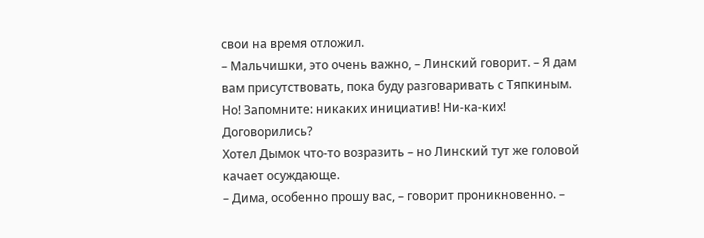свои на время отложил.
– Мальчишки, это очень важно, – Линский говорит. – Я дам вам присутствовать, пока буду разговаривать с Тяпкиным. Но! Запомните: никаких инициатив! Ни-ка-ких! Договорились?
Хотел Дымок что-то возразить – но Линский тут же головой качает осуждающе.
– Дима, особенно прошу вас, – говорит проникновенно. –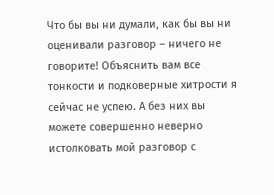Что бы вы ни думали, как бы вы ни оценивали разговор – ничего не говорите! Объяснить вам все тонкости и подковерные хитрости я сейчас не успею. А без них вы можете совершенно неверно истолковать мой разговор с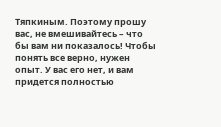Тяпкиным. Поэтому прошу вас, не вмешивайтесь – что бы вам ни показалось! Чтобы понять все верно, нужен опыт. У вас его нет, и вам придется полностью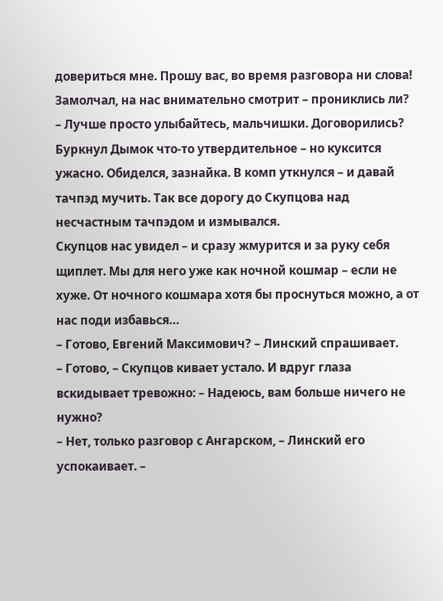довериться мне. Прошу вас, во время разговора ни слова!
Замолчал, на нас внимательно смотрит – прониклись ли?
– Лучше просто улыбайтесь, мальчишки. Договорились?
Буркнул Дымок что-то утвердительное – но куксится ужасно. Обиделся, зазнайка. В комп уткнулся – и давай тачпэд мучить. Так все дорогу до Скупцова над несчастным тачпэдом и измывался.
Скупцов нас увидел – и сразу жмурится и за руку себя щиплет. Мы для него уже как ночной кошмар – если не хуже. От ночного кошмара хотя бы проснуться можно, а от нас поди избавься…
– Готово, Евгений Максимович? – Линский спрашивает.
– Готово, – Скупцов кивает устало. И вдруг глаза вскидывает тревожно: – Надеюсь, вам больше ничего не нужно?
– Нет, только разговор с Ангарском, – Линский его успокаивает. –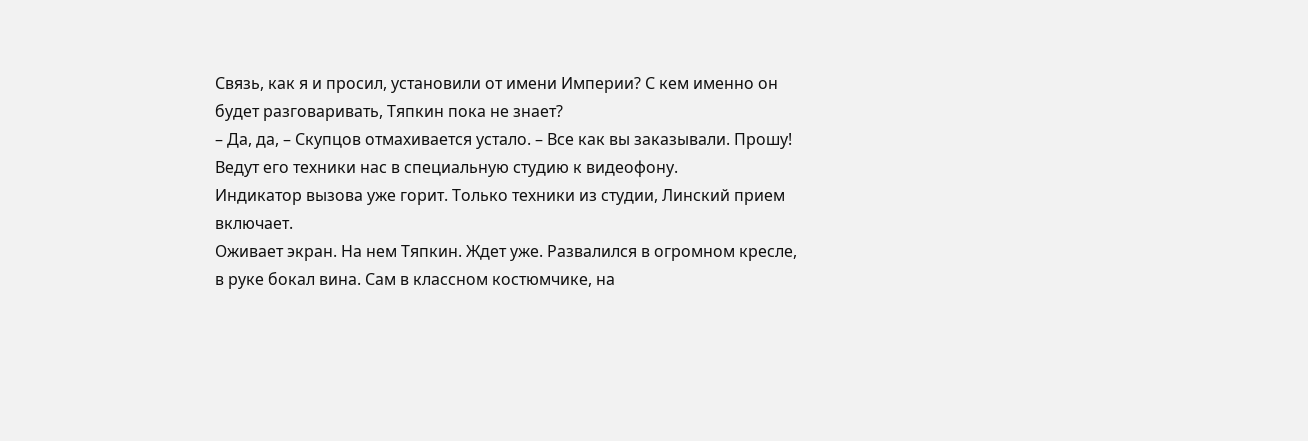Связь, как я и просил, установили от имени Империи? С кем именно он будет разговаривать, Тяпкин пока не знает?
– Да, да, – Скупцов отмахивается устало. – Все как вы заказывали. Прошу!
Ведут его техники нас в специальную студию к видеофону.
Индикатор вызова уже горит. Только техники из студии, Линский прием включает.
Оживает экран. На нем Тяпкин. Ждет уже. Развалился в огромном кресле, в руке бокал вина. Сам в классном костюмчике, на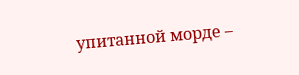упитанной морде –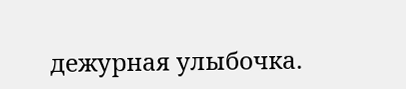дежурная улыбочка.